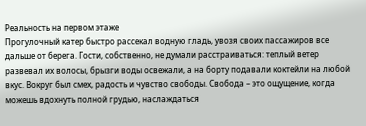Реальность на первом этаже
Прогулочный катер быстро рассекал водную гладь, увозя своих пассажиров все дальше от берега. Гости, собственно, не думали расстраиваться: теплый ветер развевал их волосы, брызги воды освежали, а на борту подавали коктейли на любой вкус. Вокруг был смех, радость и чувство свободы. Свобода – это ощущение, когда можешь вдохнуть полной грудью, наслаждаться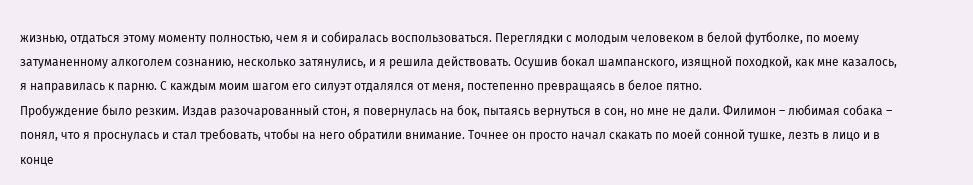жизнью, отдаться этому моменту полностью, чем я и собиралась воспользоваться. Переглядки с молодым человеком в белой футболке, по моему затуманенному алкоголем сознанию, несколько затянулись, и я решила действовать. Осушив бокал шампанского, изящной походкой, как мне казалось, я направилась к парню. С каждым моим шагом его силуэт отдалялся от меня, постепенно превращаясь в белое пятно.
Пробуждение было резким. Издав разочарованный стон, я повернулась на бок, пытаясь вернуться в сон, но мне не дали. Филимон – любимая собака – понял, что я проснулась и стал требовать, чтобы на него обратили внимание. Точнее он просто начал скакать по моей сонной тушке, лезть в лицо и в конце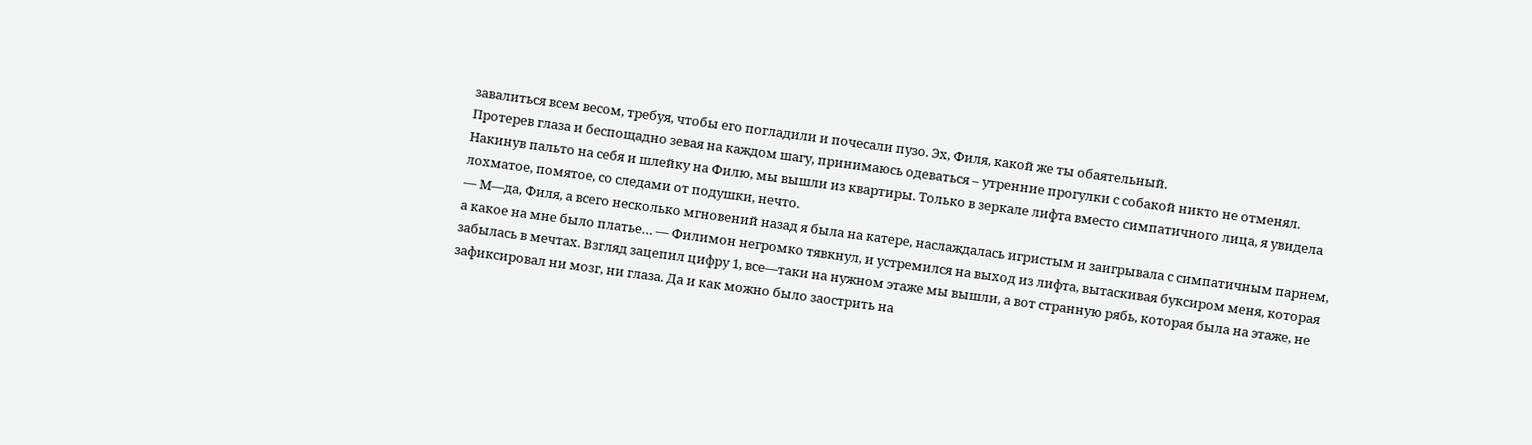завалиться всем весом, требуя, чтобы его погладили и почесали пузо. Эх, Филя, какой же ты обаятельный.
Протерев глаза и беспощадно зевая на каждом шагу, принимаюсь одеваться – утренние прогулки с собакой никто не отменял. Накинув пальто на себя и шлейку на Филю, мы вышли из квартиры. Только в зеркале лифта вместо симпатичного лица, я увидела лохматое, помятое, со следами от подушки, нечто.
— М—да, Филя, а всего несколько мгновений назад я была на катере, наслаждалась игристым и заигрывала с симпатичным парнем, а какое на мне было платье… — Филимон негромко тявкнул, и устремился на выход из лифта, вытаскивая буксиром меня, которая забылась в мечтах. Взгляд зацепил цифру 1, все—таки на нужном этаже мы вышли, а вот странную рябь, которая была на этаже, не зафиксировал ни мозг, ни глаза. Да и как можно было заострить на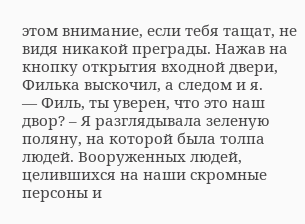этом внимание, если тебя тащат, не видя никакой преграды. Нажав на кнопку открытия входной двери, Филька выскочил, а следом и я.
— Филь, ты уверен, что это наш двор? – Я разглядывала зеленую поляну, на которой была толпа людей. Вооруженных людей, целившихся на наши скромные персоны и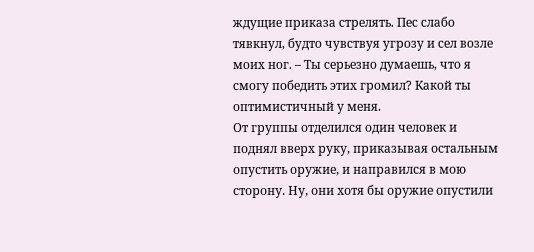ждущие приказа стрелять. Пес слабо тявкнул, будто чувствуя угрозу и сел возле моих ног. – Ты серьезно думаешь, что я смогу победить этих громил? Какой ты оптимистичный у меня.
От группы отделился один человек и поднял вверх руку, приказывая остальным опустить оружие, и направился в мою сторону. Ну, они хотя бы оружие опустили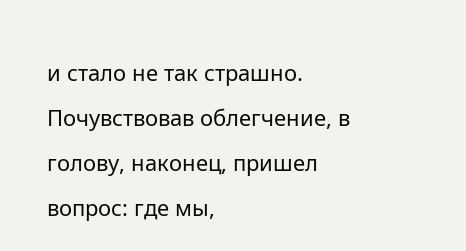и стало не так страшно. Почувствовав облегчение, в голову, наконец, пришел вопрос: где мы,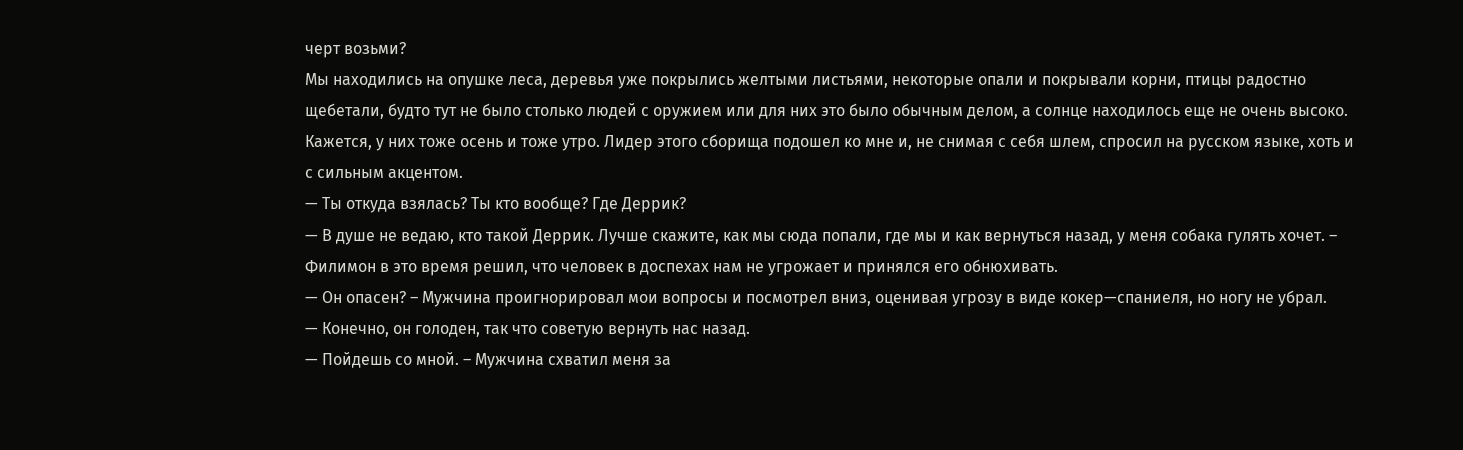черт возьми?
Мы находились на опушке леса, деревья уже покрылись желтыми листьями, некоторые опали и покрывали корни, птицы радостно щебетали, будто тут не было столько людей с оружием или для них это было обычным делом, а солнце находилось еще не очень высоко. Кажется, у них тоже осень и тоже утро. Лидер этого сборища подошел ко мне и, не снимая с себя шлем, спросил на русском языке, хоть и с сильным акцентом.
— Ты откуда взялась? Ты кто вообще? Где Деррик?
— В душе не ведаю, кто такой Деррик. Лучше скажите, как мы сюда попали, где мы и как вернуться назад, у меня собака гулять хочет. – Филимон в это время решил, что человек в доспехах нам не угрожает и принялся его обнюхивать.
— Он опасен? – Мужчина проигнорировал мои вопросы и посмотрел вниз, оценивая угрозу в виде кокер—спаниеля, но ногу не убрал.
— Конечно, он голоден, так что советую вернуть нас назад.
— Пойдешь со мной. – Мужчина схватил меня за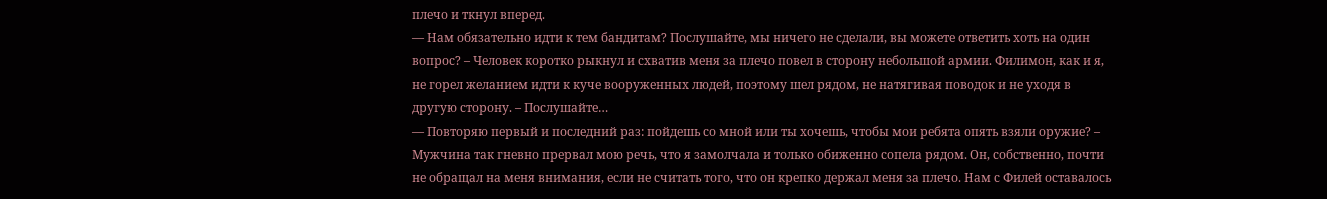плечо и ткнул вперед.
— Нам обязательно идти к тем бандитам? Послушайте, мы ничего не сделали, вы можете ответить хоть на один вопрос? – Человек коротко рыкнул и схватив меня за плечо повел в сторону небольшой армии. Филимон, как и я, не горел желанием идти к куче вооруженных людей, поэтому шел рядом, не натягивая поводок и не уходя в другую сторону. – Послушайте…
— Повторяю первый и последний раз: пойдешь со мной или ты хочешь, чтобы мои ребята опять взяли оружие? – Мужчина так гневно прервал мою речь, что я замолчала и только обиженно сопела рядом. Он, собственно, почти не обращал на меня внимания, если не считать того, что он крепко держал меня за плечо. Нам с Филей оставалось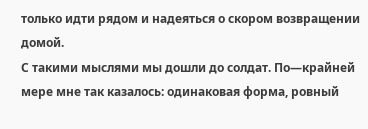только идти рядом и надеяться о скором возвращении домой.
С такими мыслями мы дошли до солдат. По—крайней мере мне так казалось: одинаковая форма, ровный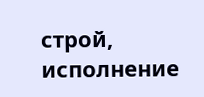строй, исполнение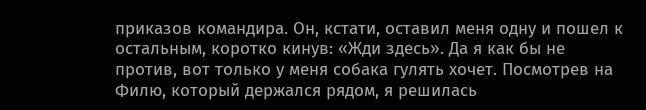приказов командира. Он, кстати, оставил меня одну и пошел к остальным, коротко кинув: «Жди здесь». Да я как бы не против, вот только у меня собака гулять хочет. Посмотрев на Филю, который держался рядом, я решилась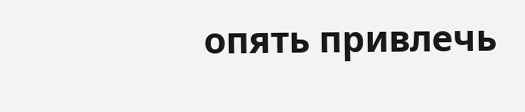опять привлечь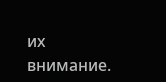их внимание.